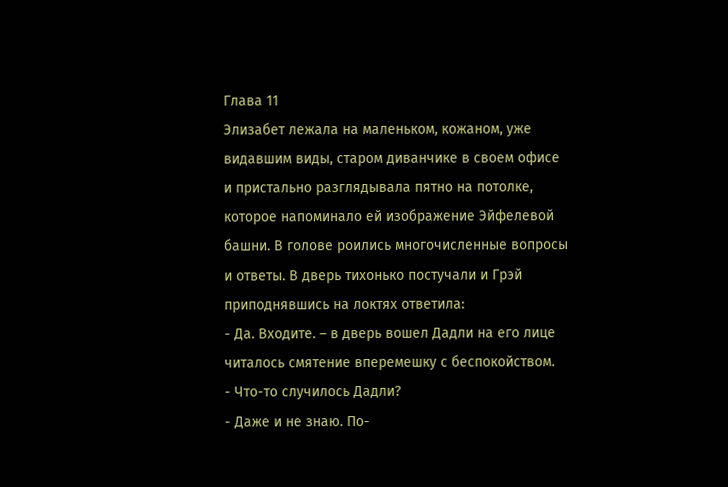Глава 11
Элизабет лежала на маленьком, кожаном, уже видавшим виды, старом диванчике в своем офисе и пристально разглядывала пятно на потолке, которое напоминало ей изображение Эйфелевой башни. В голове роились многочисленные вопросы и ответы. В дверь тихонько постучали и Грэй приподнявшись на локтях ответила:
- Да. Входите. – в дверь вошел Дадли на его лице читалось смятение вперемешку с беспокойством.
- Что-то случилось Дадли?
- Даже и не знаю. По-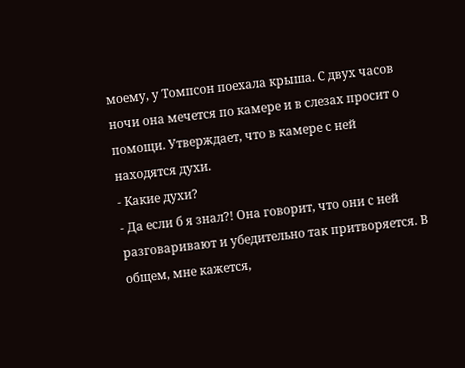моему, у Томпсон поехала крыша. С двух часов ночи она мечется по камере и в слезах просит о помощи. Утверждает, что в камере с ней находятся духи.
- Какие духи?
- Да если б я знал?! Она говорит, что они с ней разговаривают и убедительно так притворяется. В общем, мне кажется,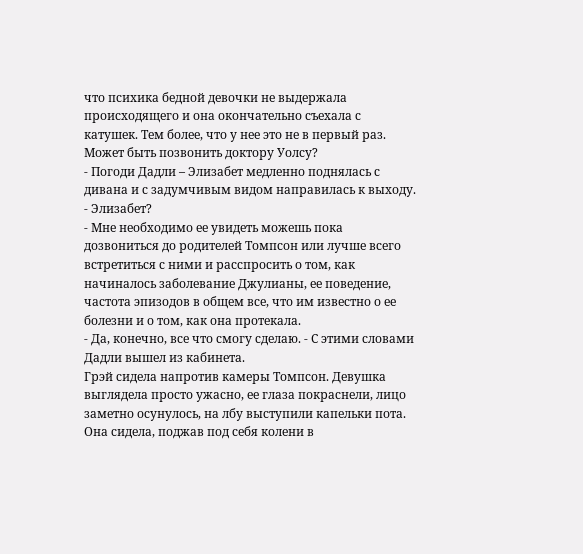что психика бедной девочки не выдержала происходящего и она окончательно съехала с катушек. Тем более, что у нее это не в первый раз. Может быть позвонить доктору Уолсу?
- Погоди Дадли – Элизабет медленно поднялась с дивана и с задумчивым видом направилась к выходу.
- Элизабет?
- Мне необходимо ее увидеть можешь пока дозвониться до родителей Томпсон или лучше всего встретиться с ними и расспросить о том, как начиналось заболевание Джулианы, ее поведение, частота эпизодов в общем все, что им известно о ее болезни и о том, как она протекала.
- Да, конечно, все что смогу сделаю. - С этими словами Дадли вышел из кабинета.
Грэй сидела напротив камеры Томпсон. Девушка выглядела просто ужасно, ее глаза покраснели, лицо заметно осунулось, на лбу выступили капельки пота. Она сидела, поджав под себя колени в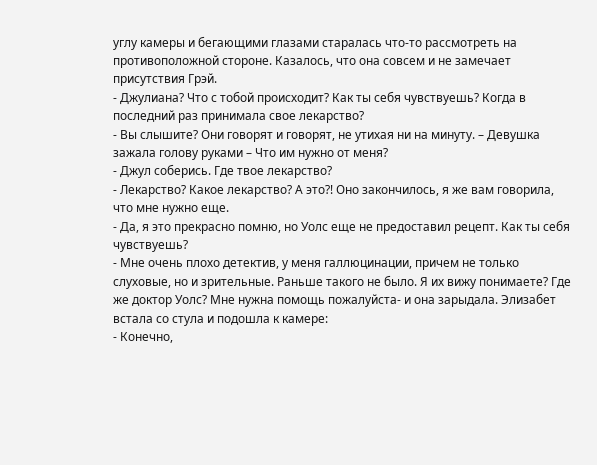углу камеры и бегающими глазами старалась что-то рассмотреть на противоположной стороне. Казалось, что она совсем и не замечает присутствия Грэй.
- Джулиана? Что с тобой происходит? Как ты себя чувствуешь? Когда в последний раз принимала свое лекарство?
- Вы слышите? Они говорят и говорят, не утихая ни на минуту. – Девушка зажала голову руками – Что им нужно от меня?
- Джул соберись. Где твое лекарство?
- Лекарство? Какое лекарство? А это?! Оно закончилось, я же вам говорила, что мне нужно еще.
- Да, я это прекрасно помню, но Уолс еще не предоставил рецепт. Как ты себя чувствуешь?
- Мне очень плохо детектив, у меня галлюцинации, причем не только слуховые, но и зрительные. Раньше такого не было. Я их вижу понимаете? Где же доктор Уолс? Мне нужна помощь пожалуйста- и она зарыдала. Элизабет встала со стула и подошла к камере:
- Конечно,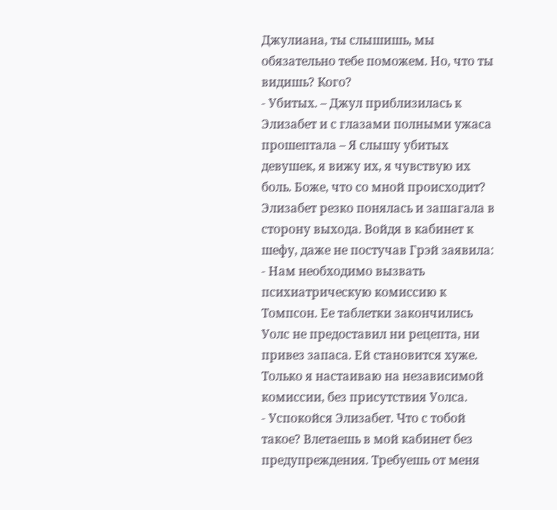Джулиана, ты слышишь, мы обязательно тебе поможем. Но, что ты видишь? Кого?
- Убитых. – Джул приблизилась к Элизабет и с глазами полными ужаса прошептала – Я слышу убитых девушек, я вижу их, я чувствую их боль. Боже, что со мной происходит?
Элизабет резко понялась и зашагала в сторону выхода. Войдя в кабинет к шефу, даже не постучав Грэй заявила:
- Нам необходимо вызвать психиатрическую комиссию к Томпсон. Ее таблетки закончились Уолс не предоставил ни рецепта, ни привез запаса. Ей становится хуже. Только я настаиваю на независимой комиссии, без присутствия Уолса.
- Успокойся Элизабет. Что с тобой такое? Влетаешь в мой кабинет без предупреждения. Требуешь от меня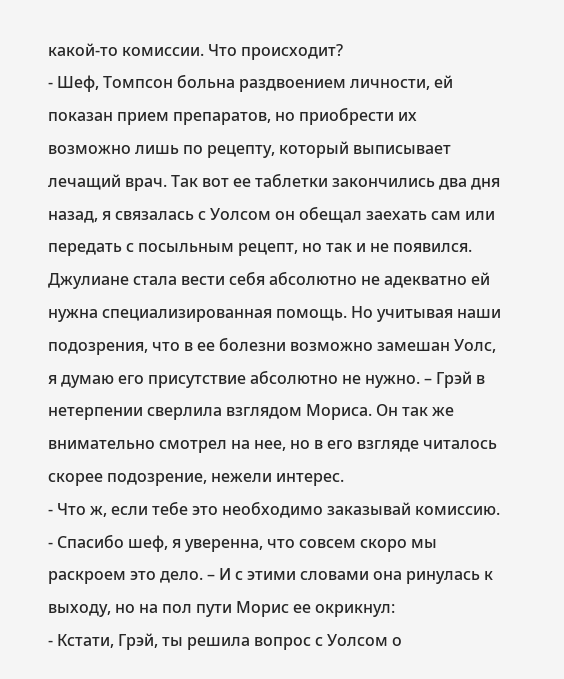какой-то комиссии. Что происходит?
- Шеф, Томпсон больна раздвоением личности, ей показан прием препаратов, но приобрести их возможно лишь по рецепту, который выписывает лечащий врач. Так вот ее таблетки закончились два дня назад, я связалась с Уолсом он обещал заехать сам или передать с посыльным рецепт, но так и не появился. Джулиане стала вести себя абсолютно не адекватно ей нужна специализированная помощь. Но учитывая наши подозрения, что в ее болезни возможно замешан Уолс, я думаю его присутствие абсолютно не нужно. – Грэй в нетерпении сверлила взглядом Мориса. Он так же внимательно смотрел на нее, но в его взгляде читалось скорее подозрение, нежели интерес.
- Что ж, если тебе это необходимо заказывай комиссию.
- Спасибо шеф, я уверенна, что совсем скоро мы раскроем это дело. – И с этими словами она ринулась к выходу, но на пол пути Морис ее окрикнул:
- Кстати, Грэй, ты решила вопрос с Уолсом о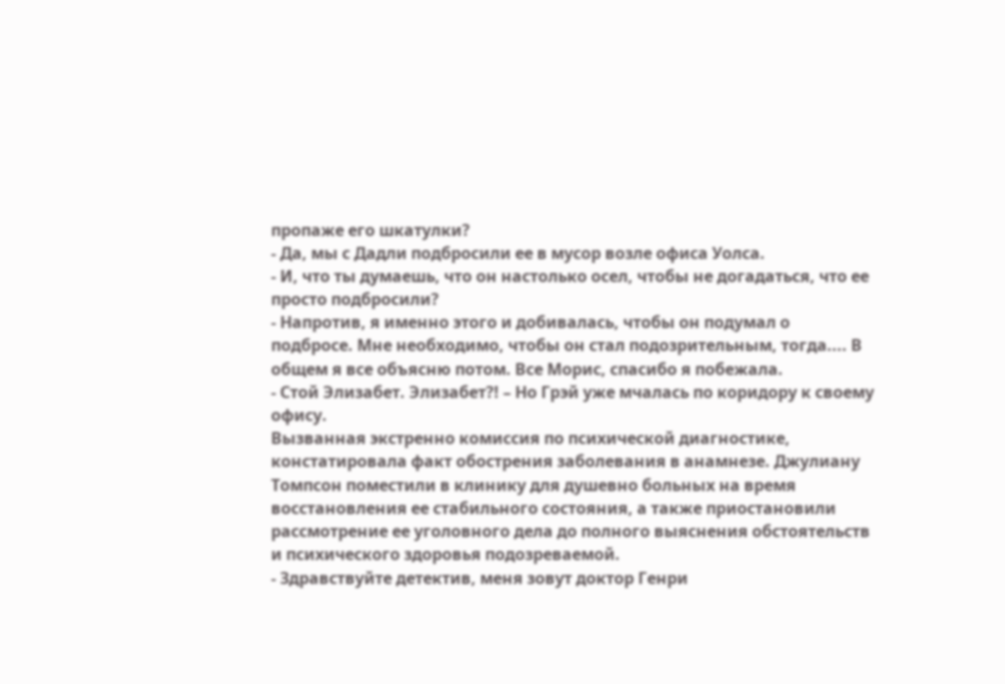пропаже его шкатулки?
- Да, мы с Дадли подбросили ее в мусор возле офиса Уолса.
- И, что ты думаешь, что он настолько осел, чтобы не догадаться, что ее просто подбросили?
- Напротив, я именно этого и добивалась, чтобы он подумал о подбросе. Мне необходимо, чтобы он стал подозрительным, тогда.... В общем я все объясню потом. Все Морис, спасибо я побежала.
- Стой Элизабет. Элизабет?! – Но Грэй уже мчалась по коридору к своему офису.
Вызванная экстренно комиссия по психической диагностике, констатировала факт обострения заболевания в анамнезе. Джулиану Томпсон поместили в клинику для душевно больных на время восстановления ее стабильного состояния, а также приостановили рассмотрение ее уголовного дела до полного выяснения обстоятельств и психического здоровья подозреваемой.
- Здравствуйте детектив, меня зовут доктор Генри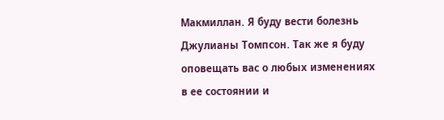Макмиллан. Я буду вести болезнь Джулианы Томпсон. Так же я буду оповещать вас о любых изменениях в ее состоянии и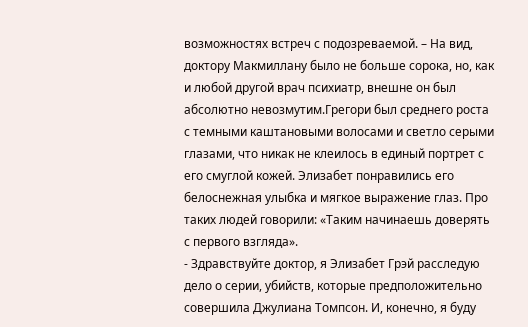возможностях встреч с подозреваемой. – На вид, доктору Макмиллану было не больше сорока, но, как и любой другой врач психиатр, внешне он был абсолютно невозмутим.Грегори был среднего роста с темными каштановыми волосами и светло серыми глазами, что никак не клеилось в единый портрет с его смуглой кожей. Элизабет понравились его белоснежная улыбка и мягкое выражение глаз. Про таких людей говорили: «Таким начинаешь доверять с первого взгляда».
- Здравствуйте доктор, я Элизабет Грэй расследую дело о серии, убийств, которые предположительно совершила Джулиана Томпсон. И, конечно, я буду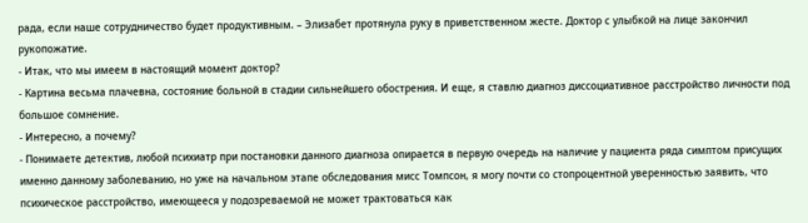рада, если наше сотрудничество будет продуктивным. – Элизабет протянула руку в приветственном жесте. Доктор с улыбкой на лице закончил рукопожатие.
- Итак, что мы имеем в настоящий момент доктор?
- Картина весьма плачевна, состояние больной в стадии сильнейшего обострения. И еще, я ставлю диагноз диссоциативное расстройство личности под большое сомнение.
- Интересно, а почему?
- Понимаете детектив, любой психиатр при постановки данного диагноза опирается в первую очередь на наличие у пациента ряда симптом присущих именно данному заболеванию, но уже на начальном этапе обследования мисс Томпсон, я могу почти со стопроцентной уверенностью заявить, что психическое расстройство, имеющееся у подозреваемой не может трактоваться как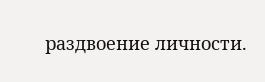раздвоение личности.